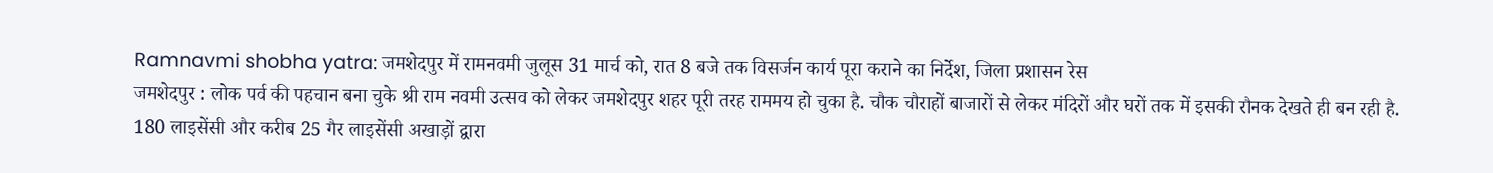Ramnavmi shobha yatra: जमशेदपुर में रामनवमी जुलूस 31 मार्च को, रात 8 बजे तक विसर्जन कार्य पूरा कराने का निर्देश, जिला प्रशासन रेस
जमशेदपुर : लोक पर्व की पहचान बना चुके श्री राम नवमी उत्सव को लेकर जमशेदपुर शहर पूरी तरह राममय हो चुका है. चौक चौराहों बाजारों से लेकर मंदिरों और घरों तक में इसकी रौनक देखते ही बन रही है. 180 लाइसेंसी और करीब 25 गैर लाइसेंसी अखाड़ों द्वारा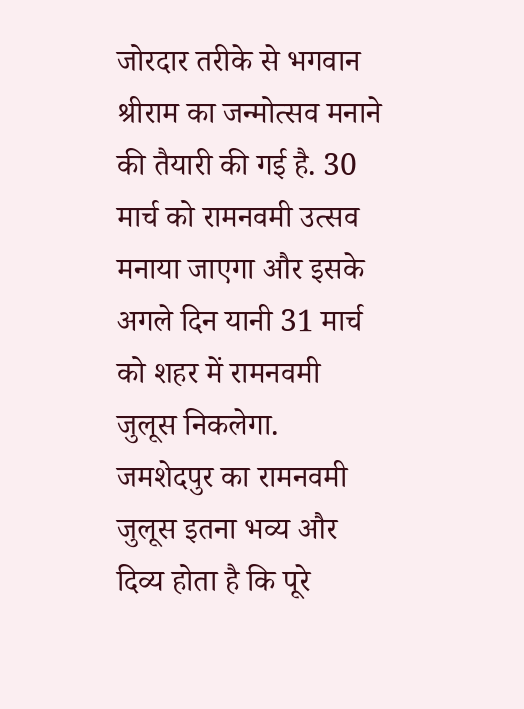जोरदार तरीके से भगवान श्रीराम का जन्मोत्सव मनाने की तैयारी की गई है. 30 मार्च को रामनवमी उत्सव मनाया जाएगा और इसके अगले दिन यानी 31 मार्च को शहर में रामनवमी जुलूस निकलेगा.
जमशेदपुर का रामनवमी जुलूस इतना भव्य और दिव्य होता है कि पूरे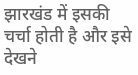झारखंड में इसकी चर्चा होती है और इसे देखने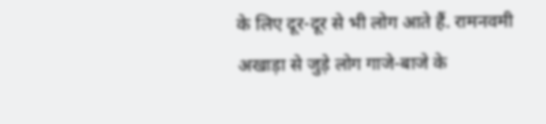के लिए दूर-दूर से भी लोग आते हैं. रामनवमी अखाड़ा से जुड़े लोग गाजे-बाजे के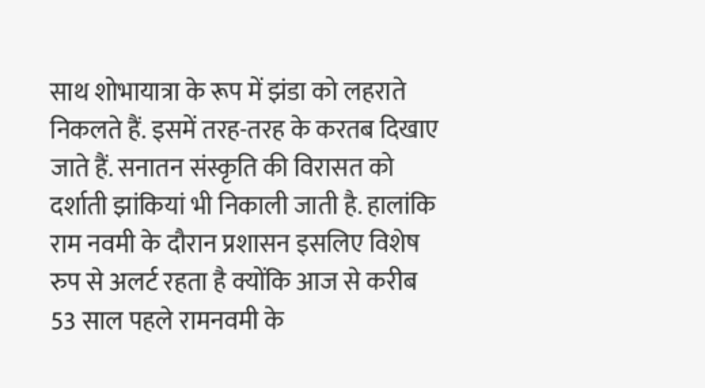साथ शोभायात्रा के रूप में झंडा को लहराते निकलते हैं. इसमें तरह-तरह के करतब दिखाए जाते हैं. सनातन संस्कृति की विरासत को दर्शाती झांकियां भी निकाली जाती है. हालांकि राम नवमी के दौरान प्रशासन इसलिए विशेष रुप से अलर्ट रहता है क्योंकि आज से करीब 53 साल पहले रामनवमी के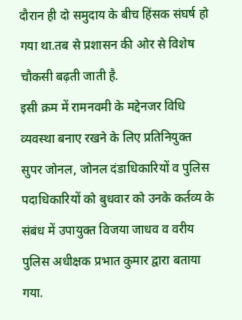दौरान ही दो समुदाय के बीच हिंसक संघर्ष हो गया था.तब से प्रशासन की ओर से विशेष चौकसी बढ़ती जाती है.
इसी क्रम में रामनवमी के मद्देनजर विधि व्यवस्था बनाए रखने के लिए प्रतिनियुक्त सुपर जोनल, जोनल दंडाधिकारियों व पुलिस पदाधिकारियों को बुधवार को उनके कर्तव्य के संबंध में उपायुक्त विजया जाधव व वरीय पुलिस अधीक्षक प्रभात कुमार द्वारा बताया गया.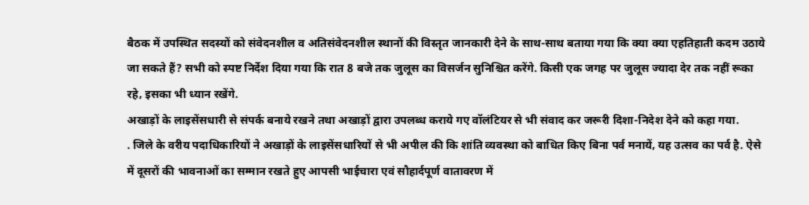बैठक में उपस्थित सदस्यों को संवेदनशील व अतिसंवेदनशील स्थानों की विस्तृत जानकारी देने के साथ-साथ बताया गया कि क्या क्या एहतिहाती कदम उठाये जा सकते हैं? सभी को स्पष्ट निर्देश दिया गया कि रात 8 बजे तक जुलूस का विसर्जन सुनिश्चित करेंगे. किसी एक जगह पर जुलूस ज्यादा देर तक नहीं रूका रहे, इसका भी ध्यान रखेंगे.
अखाड़ों के लाइसेंसधारी से संपर्क बनाये रखने तथा अखाड़ों द्वारा उपलब्ध कराये गए वॉलंटियर से भी संवाद कर जरूरी दिशा-निदेश देने को कहा गया.
. जिले के वरीय पदाधिकारियों ने अखाड़ों के लाइसेंसधारियों से भी अपील की कि शांति व्यवस्था को बाधित किए बिना पर्व मनायें, यह उत्सव का पर्व है. ऐसे में दूसरों की भावनाओं का सम्मान रखते हुए आपसी भाईचारा एवं सौहार्दपूर्ण वातावरण में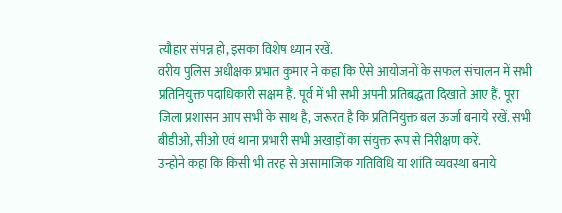त्यौहार संपन्न हो, इसका विशेष ध्यान रखें.
वरीय पुलिस अधीक्षक प्रभात कुमार ने कहा कि ऐसे आयोजनों के सफल संचालन में सभी प्रतिनियुक्त पदाधिकारी सक्षम हैं. पूर्व में भी सभी अपनी प्रतिबद्धता दिखाते आए हैं. पूरा जिला प्रशासन आप सभी के साथ है, जरूरत है कि प्रतिनियुक्त बल ऊर्जा बनाये रखें. सभी बीडीओ, सीओ एवं थाना प्रभारी सभी अखाड़ों का संयुक्त रूप से निरीक्षण करें.
उन्होने कहा कि किसी भी तरह से असामाजिक गतिविधि या शांति व्यवस्था बनाये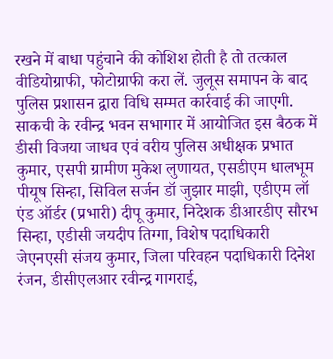रखने में बाधा पहुंचाने की कोशिश होती है तो तत्काल वीडियोग्राफी, फोटोग्राफी करा लें. जुलूस समापन के बाद पुलिस प्रशासन द्वारा विधि सम्मत कार्रवाई की जाएगी.
साकची के रवीन्द्र भवन सभागार में आयोजित इस बैठक में डीसी विजया जाधव एवं वरीय पुलिस अधीक्षक प्रभात कुमार, एसपी ग्रामीण मुकेश लुणायत, एसडीएम धालभूम पीयूष सिन्हा, सिविल सर्जन डॉ जुझार माझी, एडीएम लॉ एंड ऑर्डर (प्रभारी) दीपू कुमार, निदेशक डीआरडीए सौरभ सिन्हा, एडीसी जयदीप तिग्गा, विशेष पदाधिकारी जेएनएसी संजय कुमार, जिला परिवहन पदाधिकारी दिनेश रंजन, डीसीएलआर रवीन्द्र गागराई,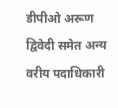डीपीओ अरूण द्विवेदी समेत अन्य वरीय पदाधिकारी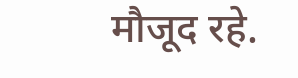मौजूद रहे.